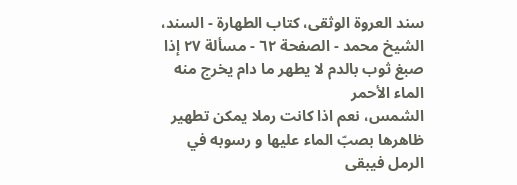سند العروة الوثقى، كتاب الطهارة - السند، الشيخ محمد - الصفحة ٦٢ - مسألة ٢٧ إذا صبغ ثوب بالدم لا يطهر ما دام يخرج منه الماء الأحمر
الشمس، نعم اذا كانت رملا يمكن تطهير ظاهرها بصبّ الماء عليها و رسوبه في الرمل فيبقى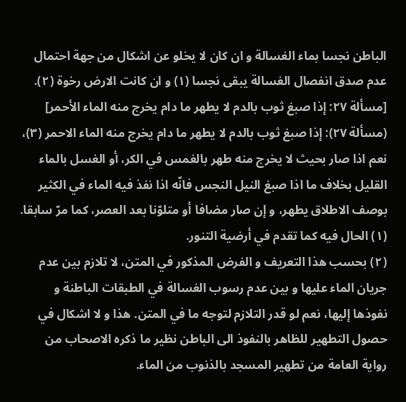الباطن نجسا بماء الغسالة و ان كان لا يخلو عن اشكال من جهة احتمال عدم صدق انفصال الغسالة يبقى نجسا (١) و ان كانت الارض رخوة (٢).
[مسألة ٢٧: إذا صبغ ثوب بالدم لا يطهر ما دام يخرج منه الماء الأحمر]
(مسألة ٢٧): إذا صبغ ثوب بالدم لا يطهر ما دام يخرج منه الماء الاحمر (٣)، نعم اذا صار بحيث لا يخرج منه طهر بالغمس في الكر، أو الغسل بالماء القليل بخلاف ما اذا صبغ النيل النجس فانّه اذا نفذ فيه الماء في الكثير بوصف الاطلاق يطهر، و إن صار مضافا أو متلوّنا بعد العصر، كما مرّ سابقا.
(١) الحال فيه كما تقدم في أرضية التنور.
(٢) بحسب هذا التعريف و الفرض المذكور في المتن، لا تلازم بين عدم جريان الماء عليها و بين عدم رسوب الغسالة في الطبقات الباطنة و نفوذها إليها، نعم لو قدر التلازم لتوجه ما في المتن. هذا و لا اشكال في حصول التطهير للظاهر بالنفوذ الى الباطن نظير ما ذكره الاصحاب من رواية العامة من تطهير المسجد بالذنوب من الماء.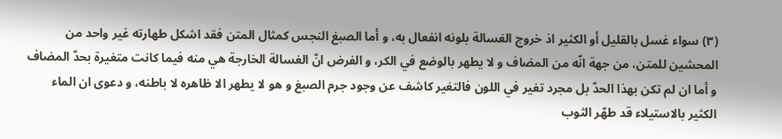(٣) سواء غسل بالقليل أو الكثير اذ خروج الغسالة بلونه انفعال به، و أما الصبغ النجس كمثال المتن فقد اشكل طهارته غير واحد من المحشين للمتن، من جهة انّه من المضاف و لا يطهر بالوضع في الكر، و الفرض انّ الغسالة الخارجة هي منه فيما كانت متغيرة بحدّ المضاف و أما ان لم تكن بهذا الحدّ بل مجرد تغير في اللون فالتغير كاشف عن وجود جرم الصبغ و هو لا يطهر الا ظاهره لا باطنه، و دعوى ان الماء الكثير بالاستيلاء قد طهّر الثوب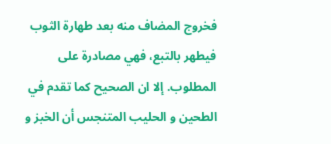فخروج المضاف منه بعد طهارة الثوب فيطهر بالتبع، فهي مصادرة على المطلوب. إلا ان الصحيح كما تقدم في الطحين و الحليب المتنجس أن الخبز و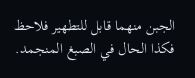الجبن منهما قابل للتطهير فلاحظ فكذا الحال في الصبغ المنجمد.